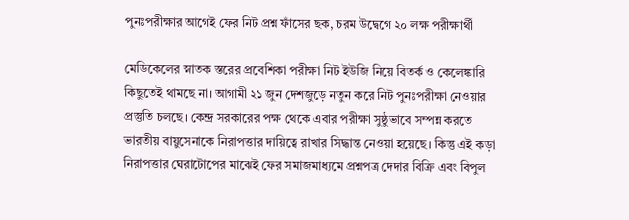পুনঃপরীক্ষার আগেই ফের নিট প্রশ্ন ফাঁসের ছক, চরম উদ্বেগে ২০ লক্ষ পরীক্ষার্থী

মেডিকেলের স্নাতক স্তরের প্রবেশিকা পরীক্ষা নিট ইউজি নিয়ে বিতর্ক ও কেলেঙ্কারি কিছুতেই থামছে না। আগামী ২১ জুন দেশজুড়ে নতুন করে নিট পুনঃপরীক্ষা নেওয়ার প্রস্তুতি চলছে। কেন্দ্র সরকারের পক্ষ থেকে এবার পরীক্ষা সুষ্ঠুভাবে সম্পন্ন করতে ভারতীয় বায়ুসেনাকে নিরাপত্তার দায়িত্বে রাখার সিদ্ধান্ত নেওয়া হয়েছে। কিন্তু এই কড়া নিরাপত্তার ঘেরাটোপের মাঝেই ফের সমাজমাধ্যমে প্রশ্নপত্র দেদার বিক্রি এবং বিপুল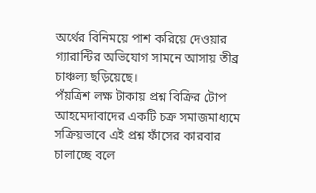অর্থের বিনিময়ে পাশ করিয়ে দেওয়ার গ্যারান্টির অভিযোগ সামনে আসায় তীব্র চাঞ্চল্য ছড়িয়েছে।
পঁয়ত্রিশ লক্ষ টাকায় প্রশ্ন বিক্রির টোপ
আহমেদাবাদের একটি চক্র সমাজমাধ্যমে সক্রিয়ভাবে এই প্রশ্ন ফাঁসের কারবার চালাচ্ছে বলে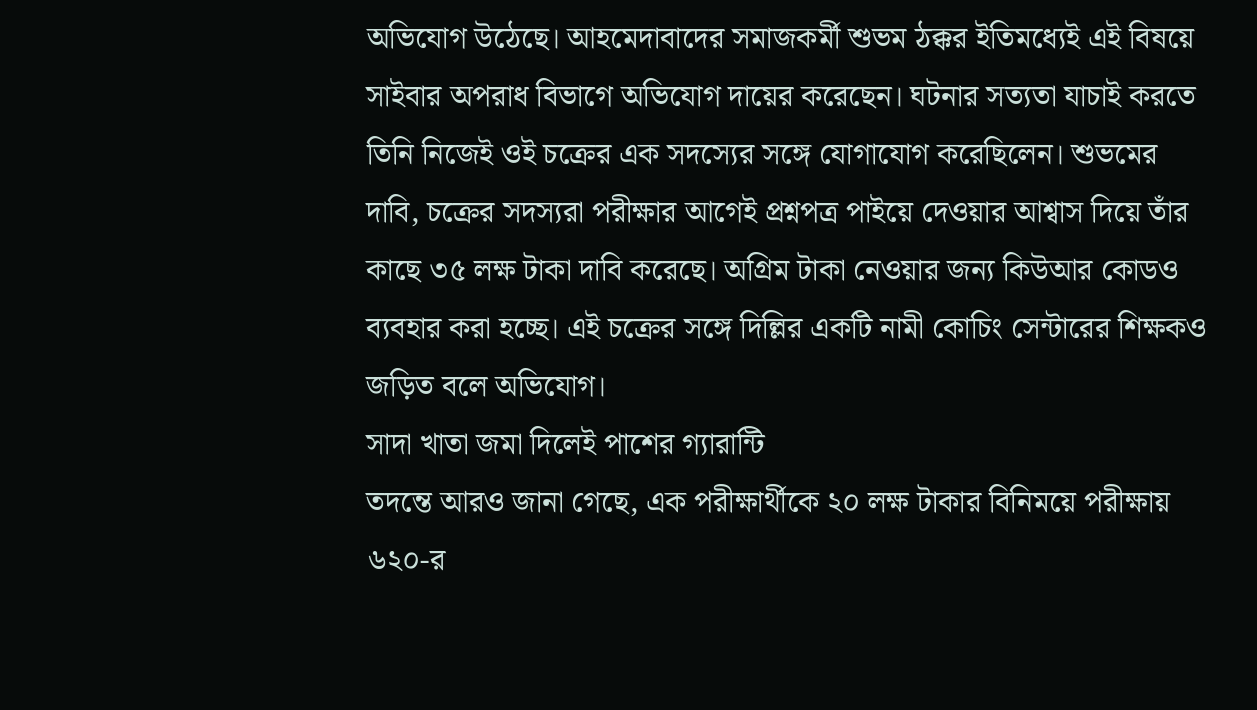অভিযোগ উঠেছে। আহমেদাবাদের সমাজকর্মী শুভম ঠক্কর ইতিমধ্যেই এই বিষয়ে সাইবার অপরাধ বিভাগে অভিযোগ দায়ের করেছেন। ঘটনার সত্যতা যাচাই করতে তিনি নিজেই ওই চক্রের এক সদস্যের সঙ্গে যোগাযোগ করেছিলেন। শুভমের দাবি, চক্রের সদস্যরা পরীক্ষার আগেই প্রশ্নপত্র পাইয়ে দেওয়ার আশ্বাস দিয়ে তাঁর কাছে ৩৫ লক্ষ টাকা দাবি করেছে। অগ্রিম টাকা নেওয়ার জন্য কিউআর কোডও ব্যবহার করা হচ্ছে। এই চক্রের সঙ্গে দিল্লির একটি নামী কোচিং সেন্টারের শিক্ষকও জড়িত বলে অভিযোগ।
সাদা খাতা জমা দিলেই পাশের গ্যারান্টি
তদন্তে আরও জানা গেছে, এক পরীক্ষার্থীকে ২০ লক্ষ টাকার বিনিময়ে পরীক্ষায় ৬২০-র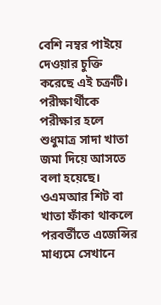বেশি নম্বর পাইয়ে দেওয়ার চুক্তি করেছে এই চক্রটি। পরীক্ষার্থীকে পরীক্ষার হলে শুধুমাত্র সাদা খাতা জমা দিয়ে আসতে বলা হয়েছে। ওএমআর শিট বা খাতা ফাঁকা থাকলে পরবর্তীতে এজেন্সির মাধ্যমে সেখানে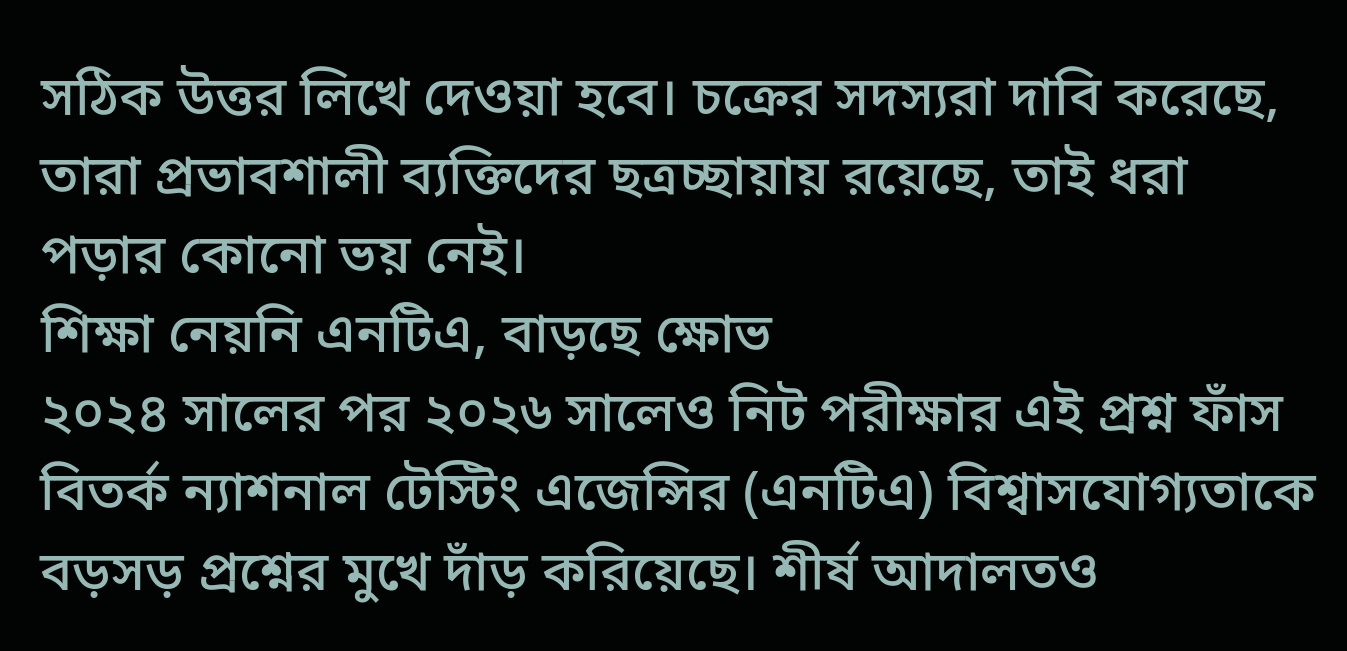সঠিক উত্তর লিখে দেওয়া হবে। চক্রের সদস্যরা দাবি করেছে, তারা প্রভাবশালী ব্যক্তিদের ছত্রচ্ছায়ায় রয়েছে, তাই ধরা পড়ার কোনো ভয় নেই।
শিক্ষা নেয়নি এনটিএ, বাড়ছে ক্ষোভ
২০২৪ সালের পর ২০২৬ সালেও নিট পরীক্ষার এই প্রশ্ন ফাঁস বিতর্ক ন্যাশনাল টেস্টিং এজেন্সির (এনটিএ) বিশ্বাসযোগ্যতাকে বড়সড় প্রশ্নের মুখে দাঁড় করিয়েছে। শীর্ষ আদালতও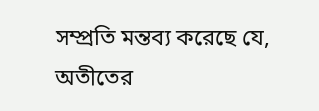সম্প্রতি মন্তব্য করেছে যে, অতীতের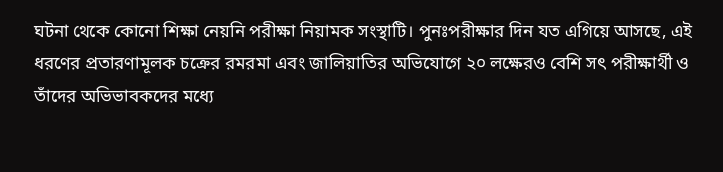ঘটনা থেকে কোনো শিক্ষা নেয়নি পরীক্ষা নিয়ামক সংস্থাটি। পুনঃপরীক্ষার দিন যত এগিয়ে আসছে, এই ধরণের প্রতারণামূলক চক্রের রমরমা এবং জালিয়াতির অভিযোগে ২০ লক্ষেরও বেশি সৎ পরীক্ষার্থী ও তাঁদের অভিভাবকদের মধ্যে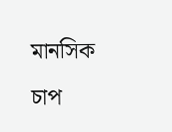মানসিক চাপ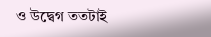ও উদ্বেগ ততটাই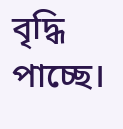বৃদ্ধি পাচ্ছে।